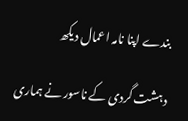بندے اپنا نامہ اعمال دیکھ

دہشت گردی کے ناسور نے ہماری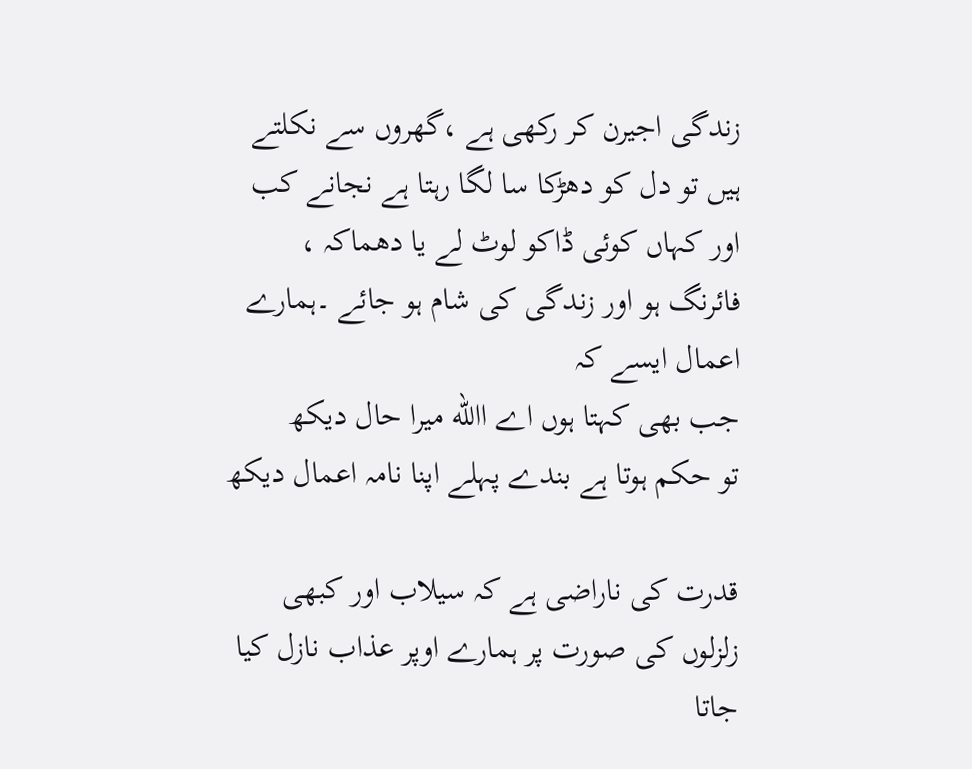زندگی اجیرن کر رکھی ہے ،گھروں سے نکلتے ہیں تو دل کو دھڑکا سا لگا رہتا ہے نجانے کب اور کہاں کوئی ڈاکو لوٹ لے یا دھماکہ ، فائرنگ ہو اور زندگی کی شام ہو جائے ۔ہمارے اعمال ایسے کہ
جب بھی کہتا ہوں اے االله میرا حال دیکھ
تو حکم ہوتا ہے بندے پہلے اپنا نامہ اعمال دیکھ

قدرت کی ناراضی ہے کہ سیلاب اور کبھی زلزلوں کی صورت پر ہمارے اوپر عذاب نازل کیا جاتا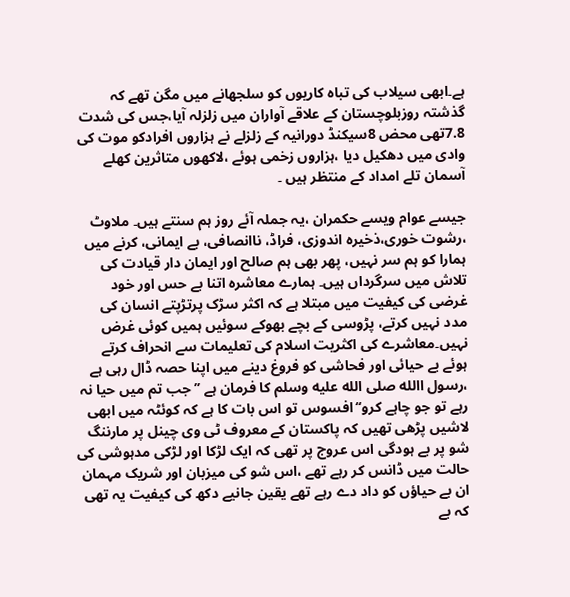ہے۔ابھی سیلاب کی تباہ کاریوں کو سلجھانے میں مگن تھے کہ گذشتہ روزبلوچستان کے علاقے آواران میں زلزلہ آیا،جس کی شدت 7.8تھی محض 8سیکنڈ دورانیہ کے زلزلے نے ہزاروں افرادکو موت کی وادی میں دھکیل دیا ،ہزاروں زخمی ہوئے ،لاکھوں متاثرین کھلے آسمان تلے امداد کے منتظر ہیں ۔

جیسے عوام ویسے حکمران ،یہ جملہ آئے روز ہم سنتے ہیں۔ ملاوٹ ،رشوت خوری،ذخیرہ اندوزی، فراڈ، ناانصافی، بے ایمانی، کرنے میں ہمارا کو ہم سر نہیں، پھر بھی ہم صالح اور ایمان دار قیادت کی تلاش میں سرگرداں ہیں۔ ہمارے معاشرہ اتنا بے حس اور خود غرضی کی کیفیت میں مبتلا ہے کہ اکثر سڑک پرتڑپتے انسان کی مدد نہیں کرتے، پڑوسی کے بچے بھوکے سوئیں ہمیں کوئی غرض نہیں۔معاشرے کی اکثریت اسلام کی تعلیمات سے انحراف کرتے ہوئے بے حیائی اور فحاشی کو فروغ دینے میں اپنا حصہ ڈال رہی ہے ،رسول االله صلى الله عليه وسلم کا فرمان ہے ’’جب تم میں حیا نہ رہے تو جو چاہے کرو‘‘افسوس تو اس بات کا ہے کہ کوئٹہ میں ابھی لاشیں پڑھی تھیں کہ پاکستان کے معروف ٹی وی چینل پر مارننگ شو پر بے ہودگی اس عروج پر تھی کہ ایک لڑکا اور لڑکی مدہوشی کی حالت میں ڈانس کر رہے تھے ،اس شو کی میزبان اور شریک مہمان ان بے حیاؤں کو داد دے رہے تھے یقین جانیے دکھ کی کیفیت یہ تھی کہ بے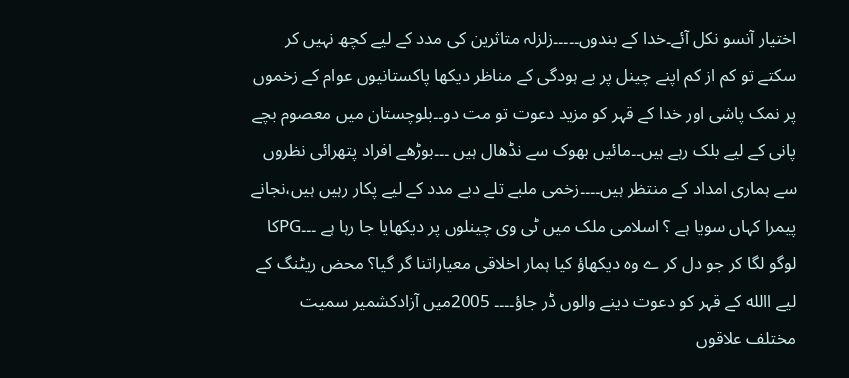اختیار آنسو نکل آئے۔خدا کے بندوں۔۔۔۔۔زلزلہ متاثرین کی مدد کے لیے کچھ نہیں کر سکتے تو کم از کم اپنے چینل پر بے ہودگی کے مناظر دیکھا پاکستانیوں عوام کے زخموں پر نمک پاشی اور خدا کے قہر کو مزید دعوت تو مت دو۔۔بلوچستان میں معصوم بچے پانی کے لیے بلک رہے ہیں۔۔مائیں بھوک سے نڈھال ہیں ۔۔۔بوڑھے افراد پتھرائی نظروں سے ہماری امداد کے منتظر ہیں۔۔۔۔زخمی ملبے تلے دبے مدد کے لیے پکار رہیں ہیں،نجانے پیمرا کہاں سویا ہے ؟ اسلامی ملک میں ٹی وی چینلوں پر دیکھایا جا رہا ہے ۔۔۔PGکا لوگو لگا کر جو دل کر ے وہ دیکھاؤ کیا ہمار اخلاقی معیاراتنا گر گیا؟ محض ریٹنگ کے لیے االله کے قہر کو دعوت دینے والوں ڈر جاؤ۔۔۔۔ 2005میں آزادکشمیر سمیت مختلف علاقوں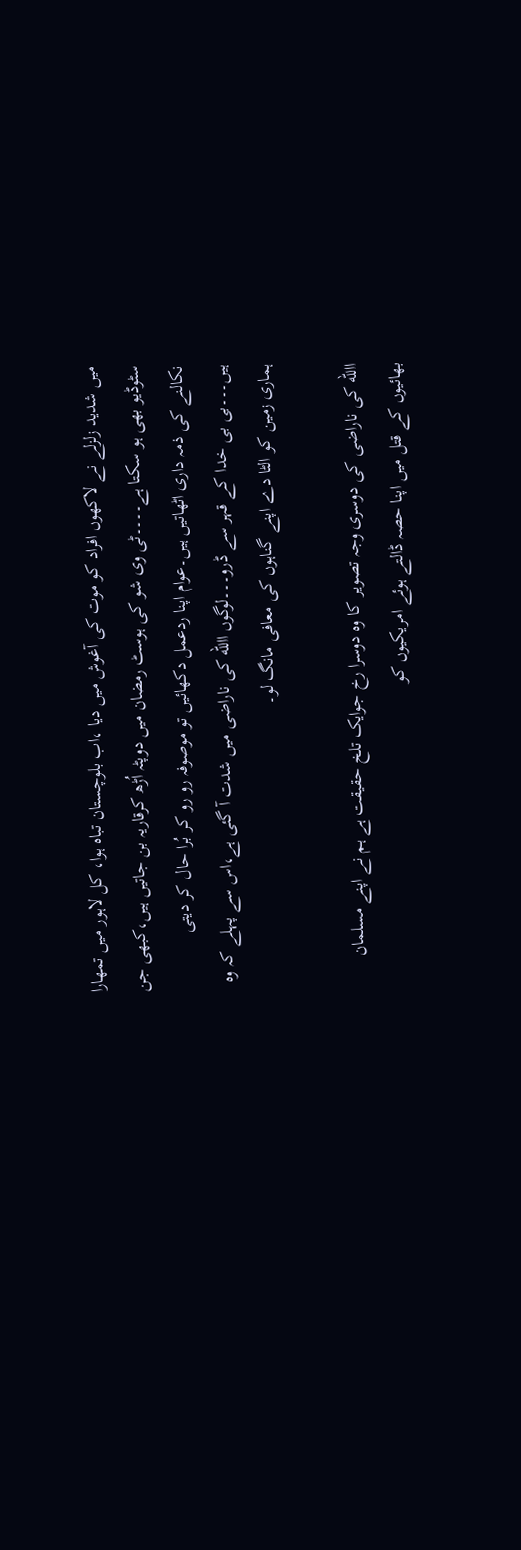میں شدید زلزلے نے لاکھوں افراد کو موت کی آغوش میں دیا ،اب بلوچستان تباہ ہوا، کل لاہور میں تمھارا سٹوڈیو بھی ہو سکتا ہے۔۔۔۔ٹی وی شو کی ہوسٹ رمضان میں دوپٹہ اُڑھ کرقاریہ بن جاتیں ہیں،کبھی جن نکالنے کی ذمہ داری اٹھاتیں ہیں۔عوام اپنا ردعمل دکھائیں تو موصوفہ رو رو کر بُرا حال کر دیتی ہیں۔۔۔بی بی خدا کے قہر سے ڈرو۔۔۔لوگوں االله کی ناراضی میں شدت آ گئی ہے،اس سے پہلے کہ وہ ہماری زمین کو الٹا دے اپنے گناہوں کی معافی مانگ لو۔

االله کی ناراضی کی دوسری وجہ تصویر کا وہ دوسرا رخ جوایک تلخ حقیقت ہے ہم نے اپنے مسلمان بھائیوں کے قتل میں اپنا حصہ ڈالتے ہوئے امریکیوں کو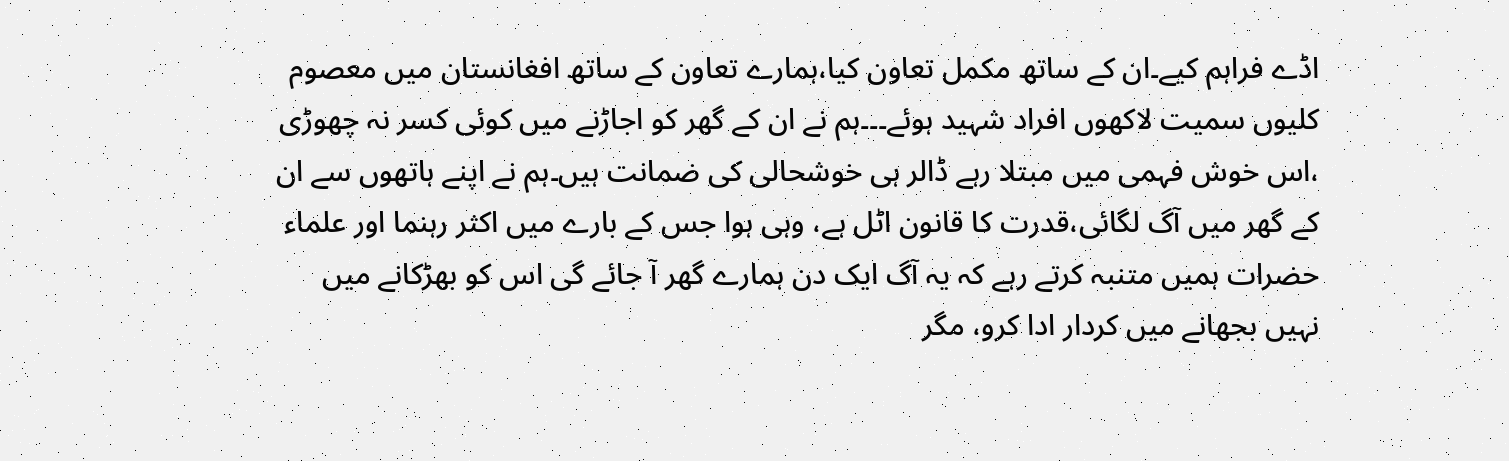اڈے فراہم کیے۔ان کے ساتھ مکمل تعاون کیا،ہمارے تعاون کے ساتھ افغانستان میں معصوم کلیوں سمیت لاکھوں افراد شہید ہوئے۔۔۔ہم نے ان کے گھر کو اجاڑنے میں کوئی کسر نہ چھوڑی ،اس خوش فہمی میں مبتلا رہے ڈالر ہی خوشحالی کی ضمانت ہیں۔ہم نے اپنے ہاتھوں سے ان کے گھر میں آگ لگائی،قدرت کا قانون اٹل ہے، وہی ہوا جس کے بارے میں اکثر رہنما اور علماء حضرات ہمیں متنبہ کرتے رہے کہ یہ آگ ایک دن ہمارے گھر آ جائے گی اس کو بھڑکانے میں نہیں بجھانے میں کردار ادا کرو، مگر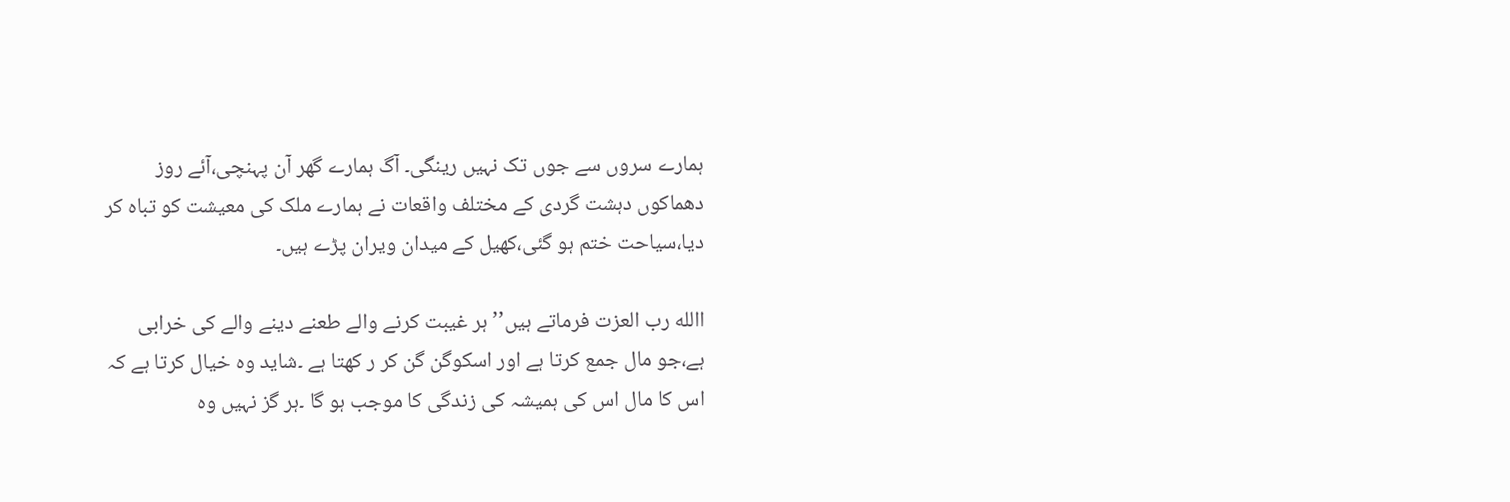ہمارے سروں سے جوں تک نہیں رینگی۔ آگ ہمارے گھر آن پہنچی،آئے روز دھماکوں دہشت گردی کے مختلف واقعات نے ہمارے ملک کی معیشت کو تباہ کر دیا،سیاحت ختم ہو گئی،کھیل کے میدان ویران پڑے ہیں۔

االله رب العزت فرماتے ہیں’’ہر غیبت کرنے والے طعنے دینے والے کی خرابی ہے،جو مال جمع کرتا ہے اور اسکوگن گن کر ر کھتا ہے ۔شاید وہ خیال کرتا ہے کہ اس کا مال اس کی ہمیشہ کی زندگی کا موجب ہو گا ۔ہر گز نہیں وہ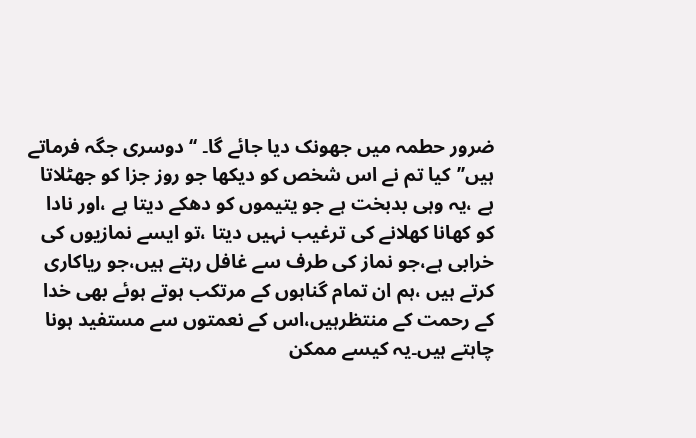ضرور حطمہ میں جھونک دیا جائے گا۔ ‘‘دوسری جگہ فرماتے ہیں’’کیا تم نے اس شخص کو دیکھا جو روز جزا کو جھٹلاتا ہے ،یہ وہی بدبخت ہے جو یتیموں کو دھکے دیتا ہے ،اور نادا کو کھانا کھلانے کی ترغیب نہیں دیتا ،تو ایسے نمازیوں کی خرابی ہے،جو نماز کی طرف سے غافل رہتے ہیں،جو ریاکاری کرتے ہیں ،ہم ان تمام گناہوں کے مرتکب ہوتے ہوئے بھی خدا کے رحمت کے منتظرہیں،اس کے نعمتوں سے مستفید ہونا چاہتے ہیں۔یہ کیسے ممکن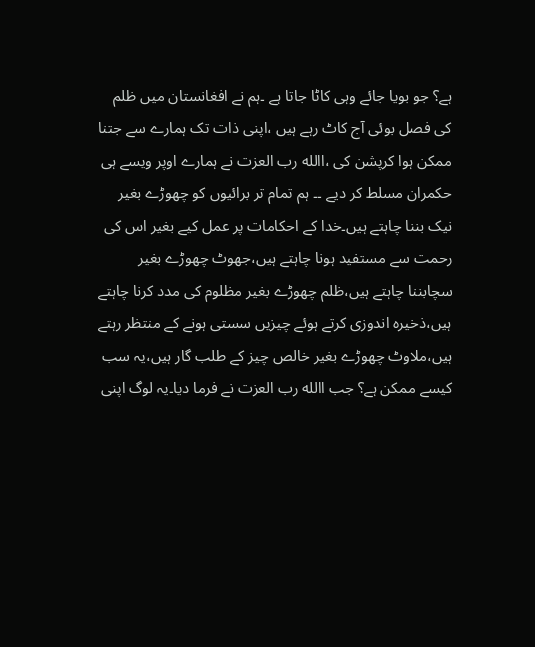ہے؟ جو بویا جائے وہی کاٹا جاتا ہے ۔ہم نے افغانستان میں ظلم کی فصل بوئی آج کاٹ رہے ہیں ،اپنی ذات تک ہمارے سے جتنا ممکن ہوا کرپشن کی ،االله رب العزت نے ہمارے اوپر ویسے ہی حکمران مسلط کر دیے ۔۔ ہم تمام تر برائیوں کو چھوڑے بغیر نیک بننا چاہتے ہیں۔خدا کے احکامات پر عمل کیے بغیر اس کی رحمت سے مستفید ہونا چاہتے ہیں،جھوٹ چھوڑے بغیر سچابننا چاہتے ہیں،ظلم چھوڑے بغیر مظلوم کی مدد کرنا چاہتے ہیں،ذخیرہ اندوزی کرتے ہوئے چیزیں سستی ہونے کے منتظر رہتے ہیں،ملاوٹ چھوڑے بغیر خالص چیز کے طلب گار ہیں،یہ سب کیسے ممکن ہے؟ جب االله رب العزت نے فرما دیا۔یہ لوگ اپنی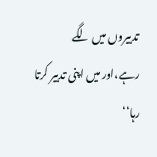تدبیروں میں لگے رہے،اور میں اپنی تدبیر کرتا رہا‘‘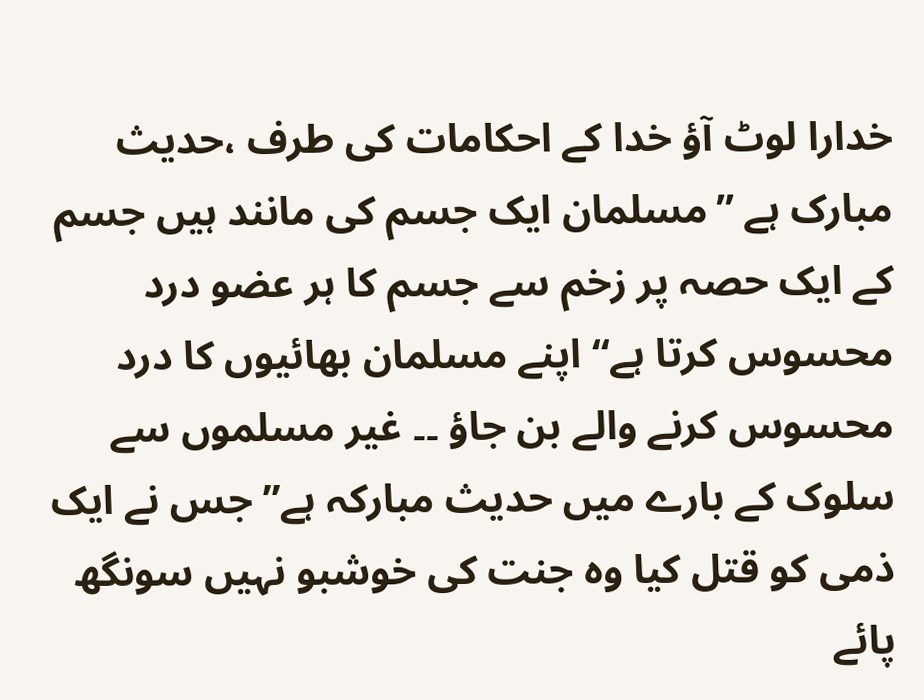خدارا لوٹ آؤ خدا کے احکامات کی طرف ،حدیث مبارک ہے ’’مسلمان ایک جسم کی مانند ہیں جسم کے ایک حصہ پر زخم سے جسم کا ہر عضو درد محسوس کرتا ہے‘‘ اپنے مسلمان بھائیوں کا درد محسوس کرنے والے بن جاؤ ۔۔ غیر مسلموں سے سلوک کے بارے میں حدیث مبارکہ ہے’’جس نے ایک ذمی کو قتل کیا وہ جنت کی خوشبو نہیں سونگھ پائے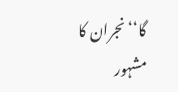گا‘‘ نجران کا مشہور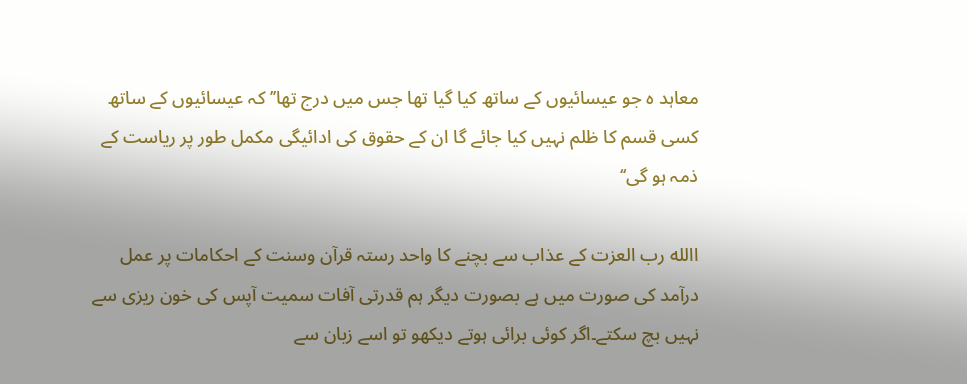معاہد ہ جو عیسائیوں کے ساتھ کیا گیا تھا جس میں درج تھا’’ کہ عیسائیوں کے ساتھ کسی قسم کا ظلم نہیں کیا جائے گا ان کے حقوق کی ادائیگی مکمل طور پر ریاست کے ذمہ ہو گی‘‘

االله رب العزت کے عذاب سے بچنے کا واحد رستہ قرآن وسنت کے احکامات پر عمل درآمد کی صورت میں ہے بصورت دیگر ہم قدرتی آفات سمیت آپس کی خون ریزی سے نہیں بچ سکتے۔اگر کوئی برائی ہوتے دیکھو تو اسے زبان سے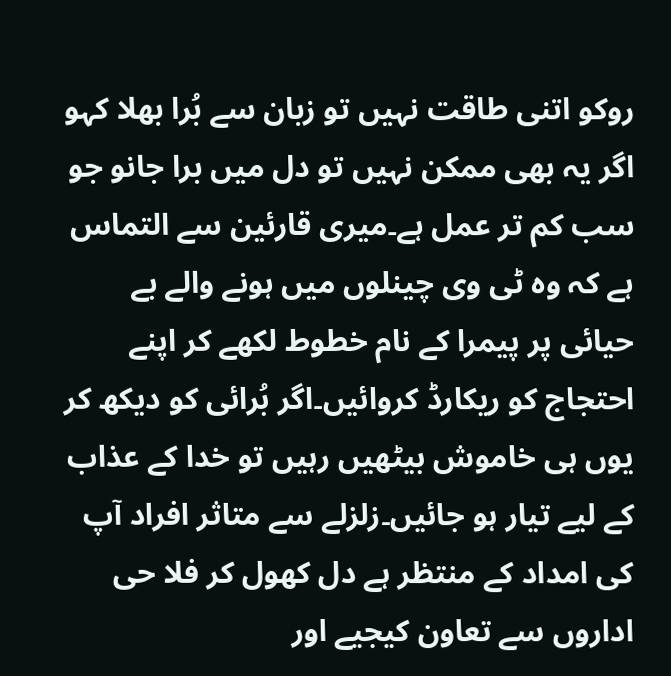روکو اتنی طاقت نہیں تو زبان سے بُرا بھلا کہو اگر یہ بھی ممکن نہیں تو دل میں برا جانو جو سب کم تر عمل ہے۔میری قارئین سے التماس ہے کہ وہ ٹی وی چینلوں میں ہونے والے بے حیائی پر پیمرا کے نام خطوط لکھے کر اپنے احتجاج کو ریکارڈ کروائیں۔اگر بُرائی کو دیکھ کر یوں ہی خاموش بیٹھیں رہیں تو خدا کے عذاب کے لیے تیار ہو جائیں۔زلزلے سے متاثر افراد آپ کی امداد کے منتظر ہے دل کھول کر فلا حی اداروں سے تعاون کیجیے اور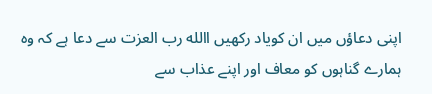اپنی دعاؤں میں ان کویاد رکھیں االله رب العزت سے دعا ہے کہ وہ ہمارے گناہوں کو معاف اور اپنے عذاب سے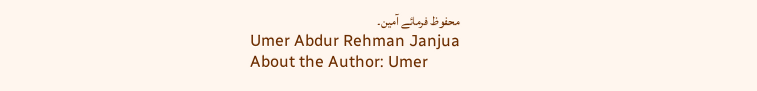محفوظ فرمائے آمین۔
Umer Abdur Rehman Janjua
About the Author: Umer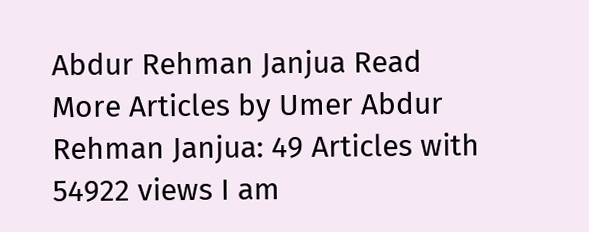Abdur Rehman Janjua Read More Articles by Umer Abdur Rehman Janjua: 49 Articles with 54922 views I am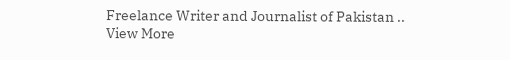Freelance Writer and Journalist of Pakistan .. View More